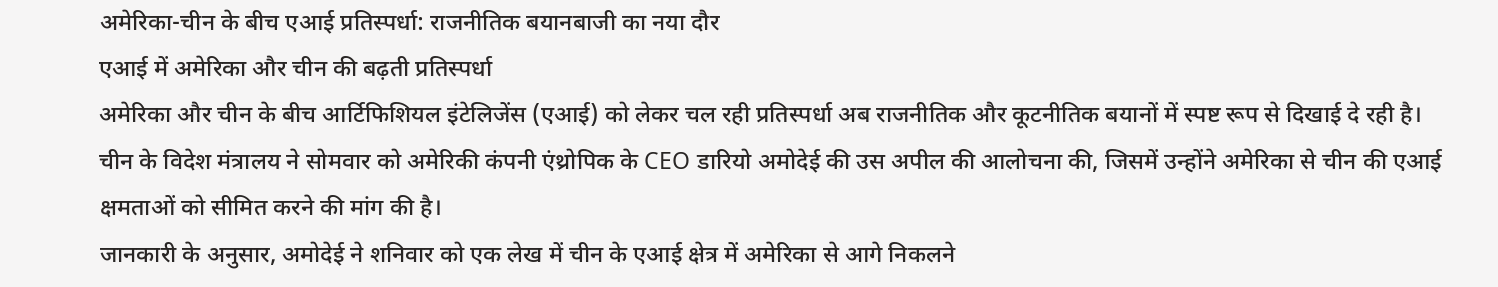अमेरिका-चीन के बीच एआई प्रतिस्पर्धा: राजनीतिक बयानबाजी का नया दौर
एआई में अमेरिका और चीन की बढ़ती प्रतिस्पर्धा
अमेरिका और चीन के बीच आर्टिफिशियल इंटेलिजेंस (एआई) को लेकर चल रही प्रतिस्पर्धा अब राजनीतिक और कूटनीतिक बयानों में स्पष्ट रूप से दिखाई दे रही है। चीन के विदेश मंत्रालय ने सोमवार को अमेरिकी कंपनी एंथ्रोपिक के CEO डारियो अमोदेई की उस अपील की आलोचना की, जिसमें उन्होंने अमेरिका से चीन की एआई क्षमताओं को सीमित करने की मांग की है।
जानकारी के अनुसार, अमोदेई ने शनिवार को एक लेख में चीन के एआई क्षेत्र में अमेरिका से आगे निकलने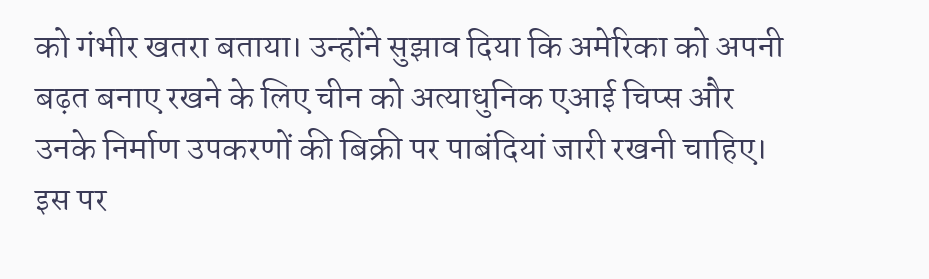को गंभीर खतरा बताया। उन्होंने सुझाव दिया कि अमेरिका को अपनी बढ़त बनाए रखने के लिए चीन को अत्याधुनिक एआई चिप्स और उनके निर्माण उपकरणों की बिक्री पर पाबंदियां जारी रखनी चाहिए।
इस पर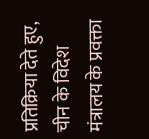प्रतिक्रिया देते हुए, चीन के विदेश मंत्रालय के प्रवक्ता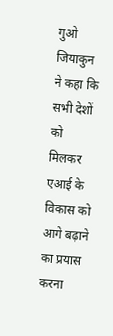गुओ जियाकुन ने कहा कि सभी देशों को मिलकर एआई के विकास को आगे बढ़ाने का प्रयास करना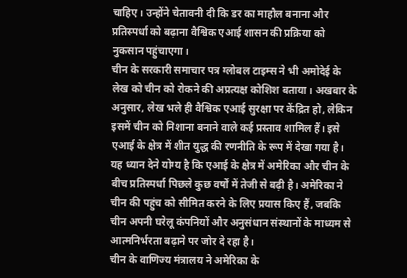चाहिए। उन्होंने चेतावनी दी कि डर का माहौल बनाना और प्रतिस्पर्धा को बढ़ाना वैश्विक एआई शासन की प्रक्रिया को नुकसान पहुंचाएगा।
चीन के सरकारी समाचार पत्र ग्लोबल टाइम्स ने भी अमोदेई के लेख को चीन को रोकने की अप्रत्यक्ष कोशिश बताया। अखबार के अनुसार, लेख भले ही वैश्विक एआई सुरक्षा पर केंद्रित हो, लेकिन इसमें चीन को निशाना बनाने वाले कई प्रस्ताव शामिल हैं। इसे एआई के क्षेत्र में शीत युद्ध की रणनीति के रूप में देखा गया है।
यह ध्यान देने योग्य है कि एआई के क्षेत्र में अमेरिका और चीन के बीच प्रतिस्पर्धा पिछले कुछ वर्षों में तेजी से बढ़ी है। अमेरिका ने चीन की पहुंच को सीमित करने के लिए प्रयास किए हैं, जबकि चीन अपनी घरेलू कंपनियों और अनुसंधान संस्थानों के माध्यम से आत्मनिर्भरता बढ़ाने पर जोर दे रहा है।
चीन के वाणिज्य मंत्रालय ने अमेरिका के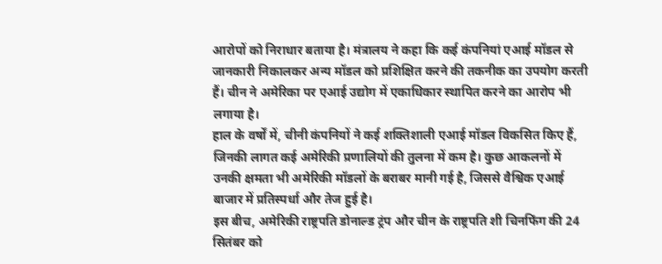आरोपों को निराधार बताया है। मंत्रालय ने कहा कि कई कंपनियां एआई मॉडल से जानकारी निकालकर अन्य मॉडल को प्रशिक्षित करने की तकनीक का उपयोग करती हैं। चीन ने अमेरिका पर एआई उद्योग में एकाधिकार स्थापित करने का आरोप भी लगाया है।
हाल के वर्षों में, चीनी कंपनियों ने कई शक्तिशाली एआई मॉडल विकसित किए हैं, जिनकी लागत कई अमेरिकी प्रणालियों की तुलना में कम है। कुछ आकलनों में उनकी क्षमता भी अमेरिकी मॉडलों के बराबर मानी गई है, जिससे वैश्विक एआई बाजार में प्रतिस्पर्धा और तेज हुई है।
इस बीच, अमेरिकी राष्ट्रपति डोनाल्ड ट्रंप और चीन के राष्ट्रपति शी चिनफिंग की 24 सितंबर को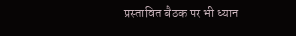प्रस्तावित बैठक पर भी ध्यान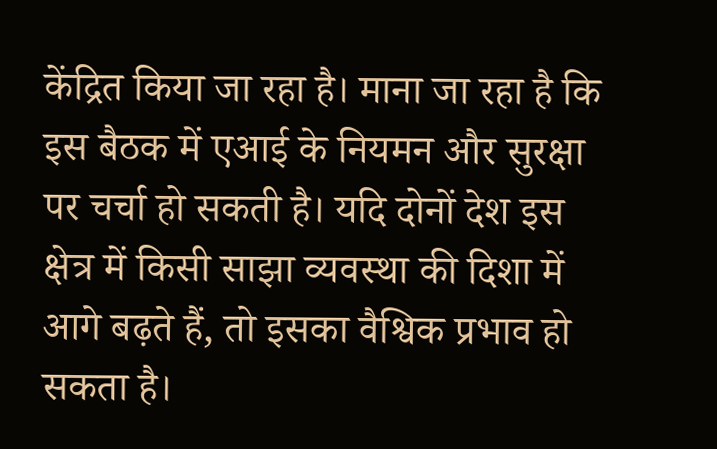केंद्रित किया जा रहा है। माना जा रहा है कि इस बैठक में एआई के नियमन और सुरक्षा पर चर्चा हो सकती है। यदि दोनों देश इस क्षेत्र में किसी साझा व्यवस्था की दिशा में आगे बढ़ते हैं, तो इसका वैश्विक प्रभाव हो सकता है।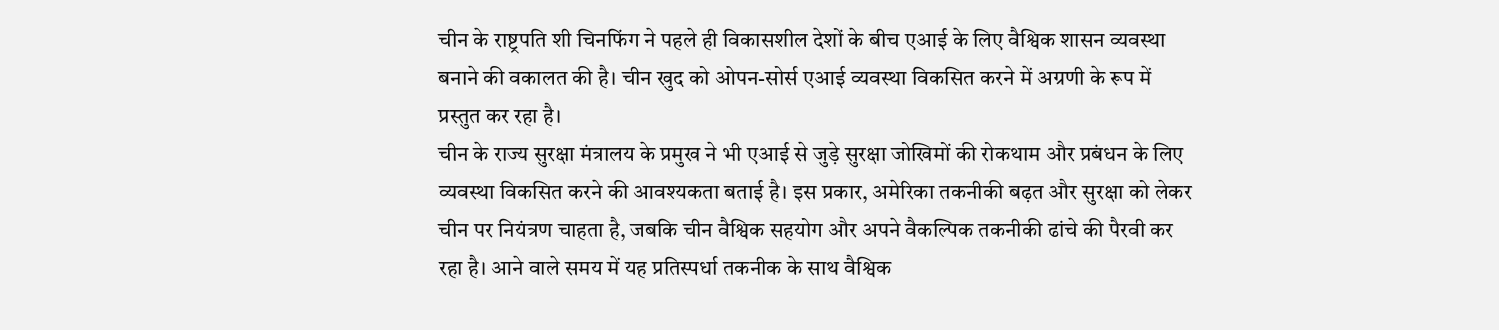चीन के राष्ट्रपति शी चिनफिंग ने पहले ही विकासशील देशों के बीच एआई के लिए वैश्विक शासन व्यवस्था बनाने की वकालत की है। चीन खुद को ओपन-सोर्स एआई व्यवस्था विकसित करने में अग्रणी के रूप में प्रस्तुत कर रहा है।
चीन के राज्य सुरक्षा मंत्रालय के प्रमुख ने भी एआई से जुड़े सुरक्षा जोखिमों की रोकथाम और प्रबंधन के लिए व्यवस्था विकसित करने की आवश्यकता बताई है। इस प्रकार, अमेरिका तकनीकी बढ़त और सुरक्षा को लेकर चीन पर नियंत्रण चाहता है, जबकि चीन वैश्विक सहयोग और अपने वैकल्पिक तकनीकी ढांचे की पैरवी कर रहा है। आने वाले समय में यह प्रतिस्पर्धा तकनीक के साथ वैश्विक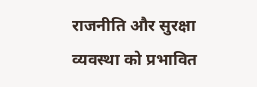राजनीति और सुरक्षा व्यवस्था को प्रभावित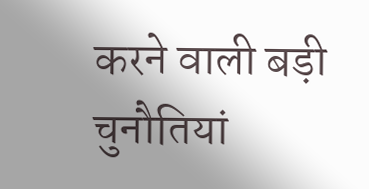करने वाली बड़ी चुनौतियां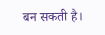बन सकती है।